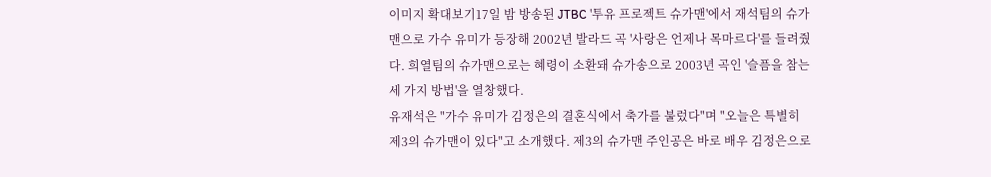이미지 확대보기17일 밤 방송된 JTBC '투유 프로젝트 슈가맨'에서 재석팀의 슈가맨으로 가수 유미가 등장해 2002년 발라드 곡 '사랑은 언제나 목마르다'를 들려줬다. 희열팀의 슈가맨으로는 혜령이 소환돼 슈가송으로 2003년 곡인 '슬픔을 참는 세 가지 방법'을 열창했다.
유재석은 "가수 유미가 김정은의 결혼식에서 축가를 불렀다"며 "오늘은 특별히 제3의 슈가맨이 있다"고 소개했다. 제3의 슈가맨 주인공은 바로 배우 김정은으로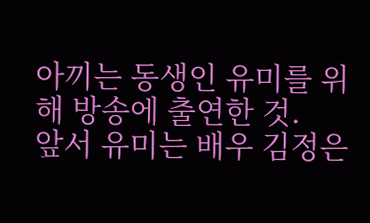아끼는 동생인 유미를 위해 방송에 출연한 것.
앞서 유미는 배우 김정은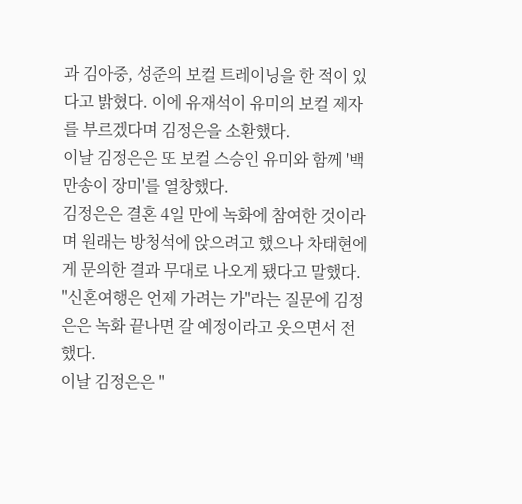과 김아중, 성준의 보컬 트레이닝을 한 적이 있다고 밝혔다. 이에 유재석이 유미의 보컬 제자를 부르겠다며 김정은을 소환했다.
이날 김정은은 또 보컬 스승인 유미와 함께 '백만송이 장미'를 열창했다.
김정은은 결혼 4일 만에 녹화에 참여한 것이라며 원래는 방청석에 앉으려고 했으나 차태현에게 문의한 결과 무대로 나오게 됐다고 말했다. "신혼여행은 언제 가려는 가"라는 질문에 김정은은 녹화 끝나면 갈 예정이라고 웃으면서 전했다.
이날 김정은은 "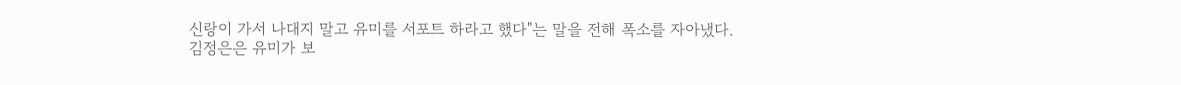신랑이 가서 나대지 말고 유미를 서포트 하라고 했다"는 말을 전해 폭소를 자아냈다.
김정은은 유미가 보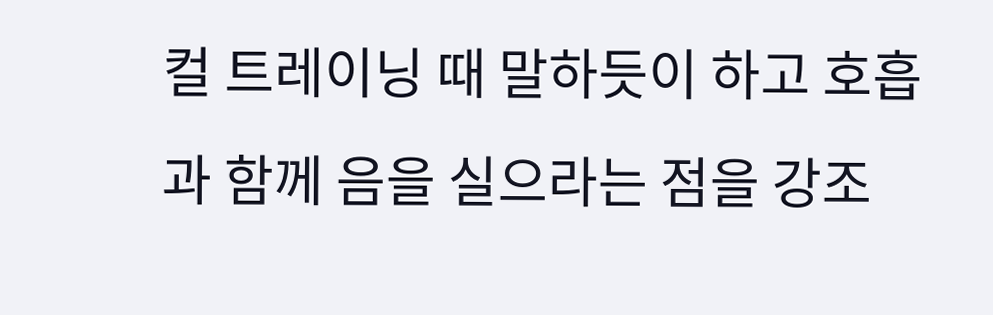컬 트레이닝 때 말하듯이 하고 호흡과 함께 음을 실으라는 점을 강조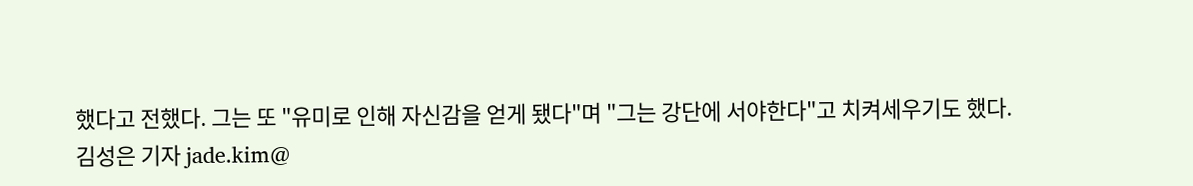했다고 전했다. 그는 또 "유미로 인해 자신감을 얻게 됐다"며 "그는 강단에 서야한다"고 치켜세우기도 했다.
김성은 기자 jade.kim@